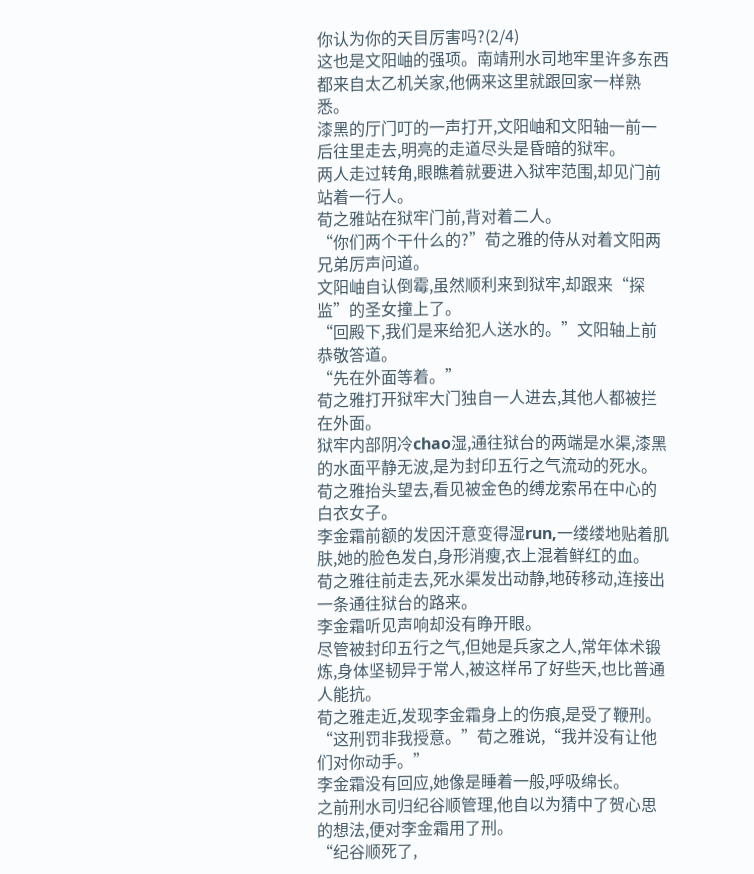你认为你的天目厉害吗?(2/4)
这也是文阳岫的强项。南靖刑水司地牢里许多东西都来自太乙机关家,他俩来这里就跟回家一样熟悉。
漆黑的厅门叮的一声打开,文阳岫和文阳轴一前一后往里走去,明亮的走道尽头是昏暗的狱牢。
两人走过转角,眼瞧着就要进入狱牢范围,却见门前站着一行人。
荀之雅站在狱牢门前,背对着二人。
“你们两个干什么的?”荀之雅的侍从对着文阳两兄弟厉声问道。
文阳岫自认倒霉,虽然顺利来到狱牢,却跟来“探监”的圣女撞上了。
“回殿下,我们是来给犯人送水的。”文阳轴上前恭敬答道。
“先在外面等着。”
荀之雅打开狱牢大门独自一人进去,其他人都被拦在外面。
狱牢内部阴冷chao湿,通往狱台的两端是水渠,漆黑的水面平静无波,是为封印五行之气流动的死水。
荀之雅抬头望去,看见被金色的缚龙索吊在中心的白衣女子。
李金霜前额的发因汗意变得湿run,一缕缕地贴着肌肤,她的脸色发白,身形消瘦,衣上混着鲜红的血。
荀之雅往前走去,死水渠发出动静,地砖移动,连接出一条通往狱台的路来。
李金霜听见声响却没有睁开眼。
尽管被封印五行之气,但她是兵家之人,常年体术锻炼,身体坚韧异于常人,被这样吊了好些天,也比普通人能抗。
荀之雅走近,发现李金霜身上的伤痕,是受了鞭刑。
“这刑罚非我授意。”荀之雅说,“我并没有让他们对你动手。”
李金霜没有回应,她像是睡着一般,呼吸绵长。
之前刑水司归纪谷顺管理,他自以为猜中了贺心思的想法,便对李金霜用了刑。
“纪谷顺死了,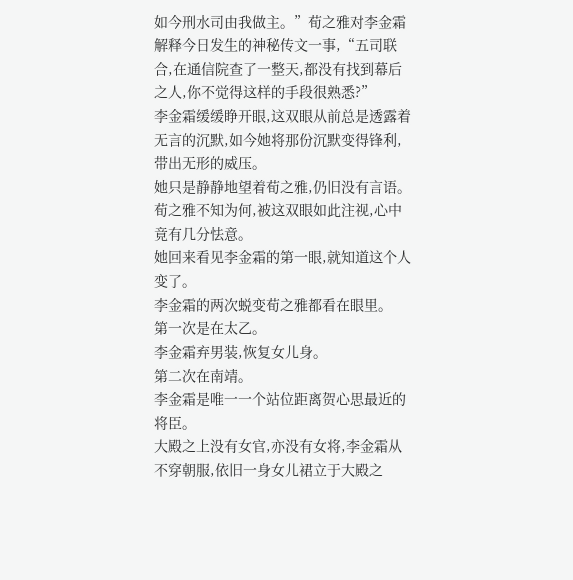如今刑水司由我做主。”荀之雅对李金霜解释今日发生的神秘传文一事,“五司联合,在通信院查了一整天,都没有找到幕后之人,你不觉得这样的手段很熟悉?”
李金霜缓缓睁开眼,这双眼从前总是透露着无言的沉默,如今她将那份沉默变得锋利,带出无形的威压。
她只是静静地望着荀之雅,仍旧没有言语。
荀之雅不知为何,被这双眼如此注视,心中竟有几分怯意。
她回来看见李金霜的第一眼,就知道这个人变了。
李金霜的两次蜕变荀之雅都看在眼里。
第一次是在太乙。
李金霜弃男装,恢复女儿身。
第二次在南靖。
李金霜是唯一一个站位距离贺心思最近的将臣。
大殿之上没有女官,亦没有女将,李金霜从不穿朝服,依旧一身女儿裙立于大殿之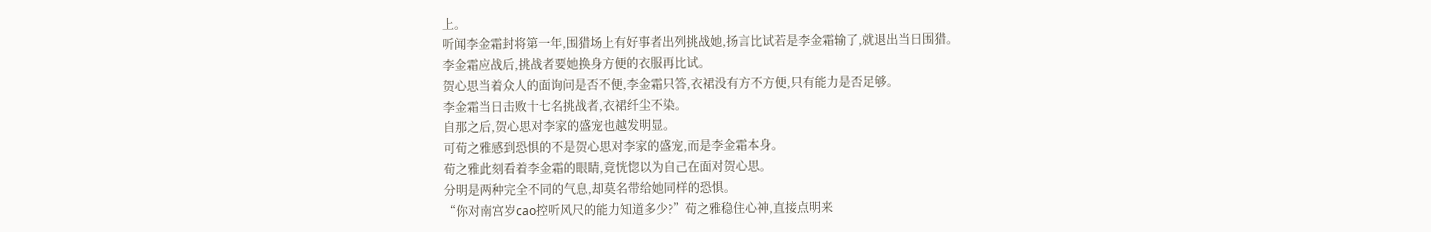上。
听闻李金霜封将第一年,围猎场上有好事者出列挑战她,扬言比试若是李金霜输了,就退出当日围猎。
李金霜应战后,挑战者要她换身方便的衣服再比试。
贺心思当着众人的面询问是否不便,李金霜只答,衣裙没有方不方便,只有能力是否足够。
李金霜当日击败十七名挑战者,衣裙纤尘不染。
自那之后,贺心思对李家的盛宠也越发明显。
可荀之雅感到恐惧的不是贺心思对李家的盛宠,而是李金霜本身。
荀之雅此刻看着李金霜的眼睛,竟恍惚以为自己在面对贺心思。
分明是两种完全不同的气息,却莫名带给她同样的恐惧。
“你对南宫岁cao控听风尺的能力知道多少?”荀之雅稳住心神,直接点明来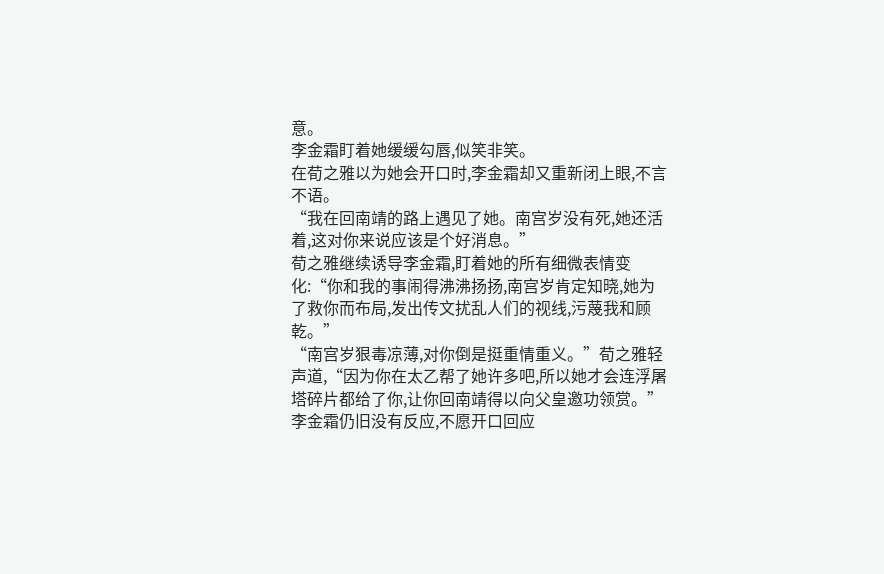意。
李金霜盯着她缓缓勾唇,似笑非笑。
在荀之雅以为她会开口时,李金霜却又重新闭上眼,不言不语。
“我在回南靖的路上遇见了她。南宫岁没有死,她还活着,这对你来说应该是个好消息。”
荀之雅继续诱导李金霜,盯着她的所有细微表情变化:“你和我的事闹得沸沸扬扬,南宫岁肯定知晓,她为了救你而布局,发出传文扰乱人们的视线,污蔑我和顾乾。”
“南宫岁狠毒凉薄,对你倒是挺重情重义。”荀之雅轻声道,“因为你在太乙帮了她许多吧,所以她才会连浮屠塔碎片都给了你,让你回南靖得以向父皇邀功领赏。”
李金霜仍旧没有反应,不愿开口回应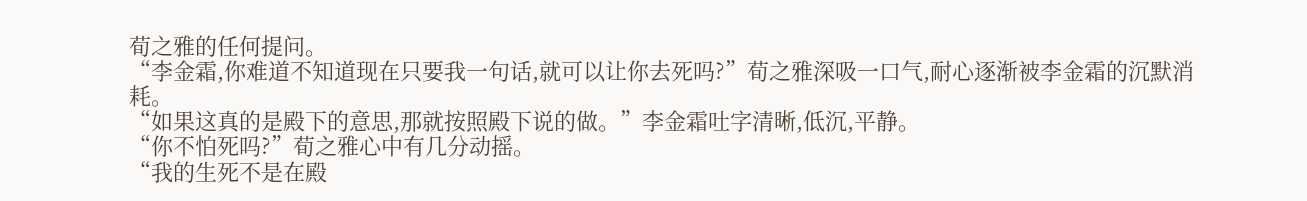荀之雅的任何提问。
“李金霜,你难道不知道现在只要我一句话,就可以让你去死吗?”荀之雅深吸一口气,耐心逐渐被李金霜的沉默消耗。
“如果这真的是殿下的意思,那就按照殿下说的做。”李金霜吐字清晰,低沉,平静。
“你不怕死吗?”荀之雅心中有几分动摇。
“我的生死不是在殿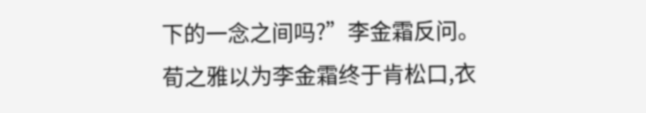下的一念之间吗?”李金霜反问。
荀之雅以为李金霜终于肯松口,衣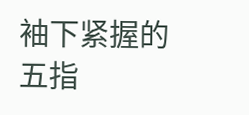袖下紧握的五指